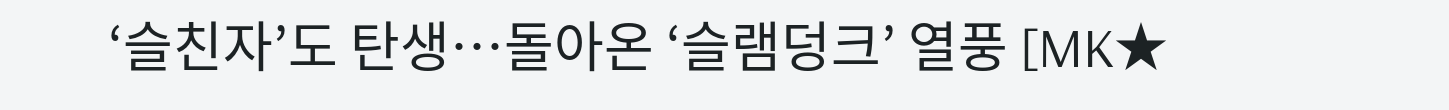‘슬친자’도 탄생…돌아온 ‘슬램덩크’ 열풍 [MK★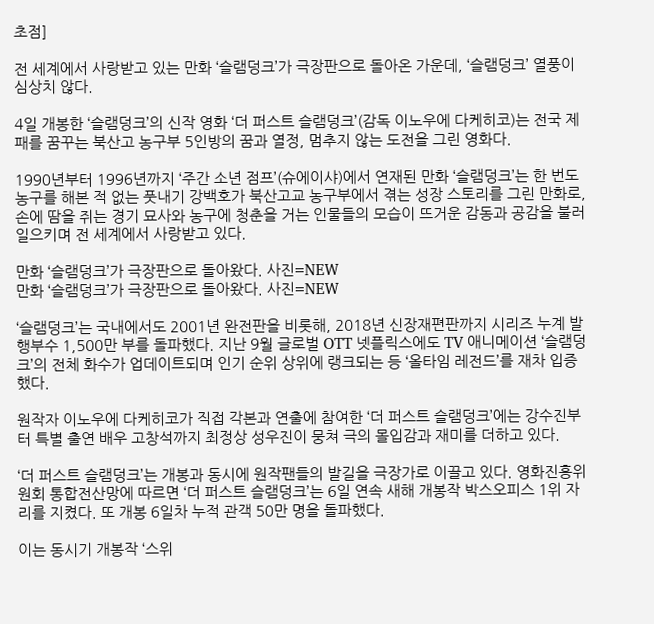초점]

전 세계에서 사랑받고 있는 만화 ‘슬램덩크’가 극장판으로 돌아온 가운데, ‘슬램덩크’ 열풍이 심상치 않다.

4일 개봉한 ‘슬램덩크’의 신작 영화 ‘더 퍼스트 슬램덩크’(감독 이노우에 다케히코)는 전국 제패를 꿈꾸는 북산고 농구부 5인방의 꿈과 열정, 멈추지 않는 도전을 그린 영화다.

1990년부터 1996년까지 ‘주간 소년 점프’(슈에이샤)에서 연재된 만화 ‘슬램덩크’는 한 번도 농구를 해본 적 없는 풋내기 강백호가 북산고교 농구부에서 겪는 성장 스토리를 그린 만화로, 손에 땀을 쥐는 경기 묘사와 농구에 청춘을 거는 인물들의 모습이 뜨거운 감동과 공감을 불러일으키며 전 세계에서 사랑받고 있다.

만화 ‘슬램덩크’가 극장판으로 돌아왔다. 사진=NEW
만화 ‘슬램덩크’가 극장판으로 돌아왔다. 사진=NEW

‘슬램덩크’는 국내에서도 2001년 완전판을 비롯해, 2018년 신장재편판까지 시리즈 누계 발행부수 1,500만 부를 돌파했다. 지난 9월 글로벌 OTT 넷플릭스에도 TV 애니메이션 ‘슬램덩크’의 전체 화수가 업데이트되며 인기 순위 상위에 랭크되는 등 ‘올타임 레전드’를 재차 입증했다.

원작자 이노우에 다케히코가 직접 각본과 연출에 참여한 ‘더 퍼스트 슬램덩크’에는 강수진부터 특별 출연 배우 고창석까지 최정상 성우진이 뭉쳐 극의 몰입감과 재미를 더하고 있다.

‘더 퍼스트 슬램덩크’는 개봉과 동시에 원작팬들의 발길을 극장가로 이끌고 있다. 영화진흥위원회 통합전산망에 따르면 ‘더 퍼스트 슬램덩크’는 6일 연속 새해 개봉작 박스오피스 1위 자리를 지켰다. 또 개봉 6일차 누적 관객 50만 명을 돌파했다.

이는 동시기 개봉작 ‘스위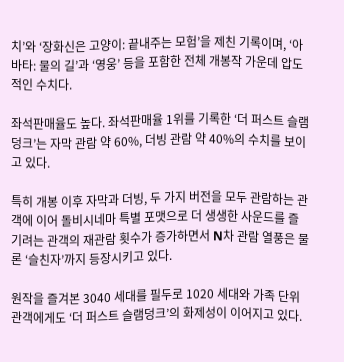치’와 ‘장화신은 고양이: 끝내주는 모험’을 제친 기록이며, ‘아바타: 물의 길’과 ‘영웅’ 등을 포함한 전체 개봉작 가운데 압도적인 수치다.

좌석판매율도 높다. 좌석판매율 1위를 기록한 ‘더 퍼스트 슬램덩크’는 자막 관람 약 60%, 더빙 관람 약 40%의 수치를 보이고 있다.

특히 개봉 이후 자막과 더빙, 두 가지 버전을 모두 관람하는 관객에 이어 돌비시네마 특별 포맷으로 더 생생한 사운드를 즐기려는 관객의 재관람 횟수가 증가하면서 N차 관람 열풍은 물론 ‘슬친자’까지 등장시키고 있다.

원작을 즐겨본 3040 세대를 필두로 1020 세대와 가족 단위 관객에게도 ‘더 퍼스트 슬램덩크’의 화제성이 이어지고 있다.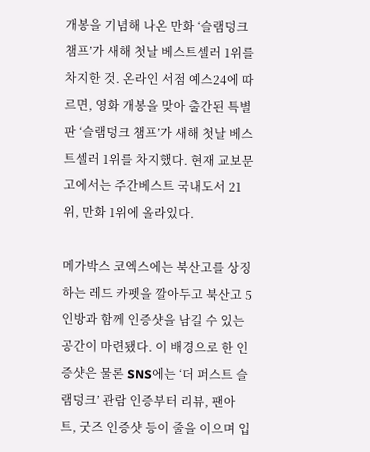개봉을 기념해 나온 만화 ‘슬램덩크 챔프’가 새해 첫날 베스트셀러 1위를 차지한 것. 온라인 서점 예스24에 따르면, 영화 개봉을 맞아 출간된 특별판 ‘슬램덩크 챔프’가 새해 첫날 베스트셀러 1위를 차지했다. 현재 교보문고에서는 주간베스트 국내도서 21위, 만화 1위에 올라있다.

메가박스 코엑스에는 북산고를 상징하는 레드 카펫을 깔아두고 북산고 5인방과 함께 인증샷을 남길 수 있는 공간이 마련됐다. 이 배경으로 한 인증샷은 물론 SNS에는 ‘더 퍼스트 슬램덩크’ 관람 인증부터 리뷰, 팬아트, 굿즈 인증샷 등이 줄을 이으며 입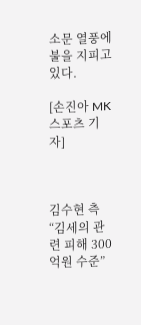소문 열풍에 불을 지피고 있다.

[손진아 MK스포츠 기자]



김수현 측 “김세의 관련 피해 300억원 수준”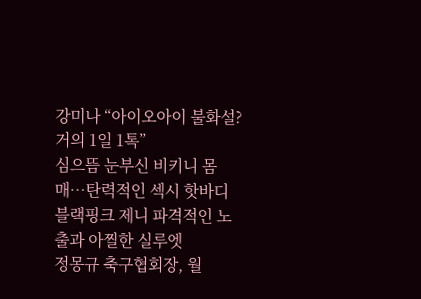강미나 “아이오아이 불화설? 거의 1일 1톡”
심으뜸 눈부신 비키니 몸매…탄력적인 섹시 핫바디
블랙핑크 제니 파격적인 노출과 아찔한 실루엣
정몽규 축구협회장, 월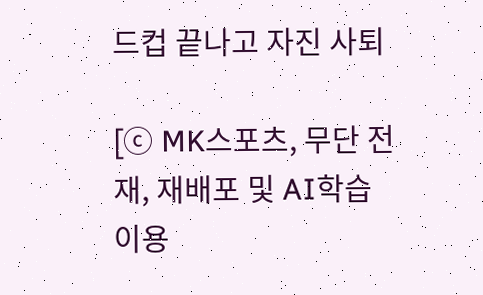드컵 끝나고 자진 사퇴

[ⓒ MK스포츠, 무단 전재, 재배포 및 AI학습 이용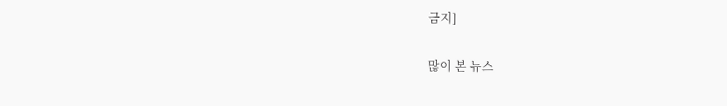금지]

많이 본 뉴스